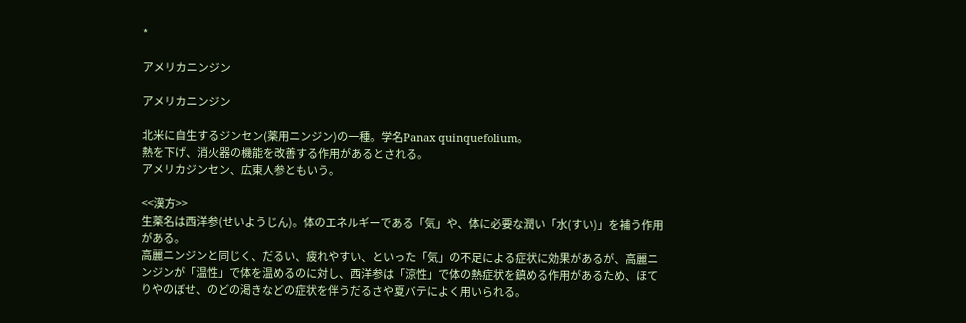*

アメリカニンジン

アメリカニンジン

北米に自生するジンセン(薬用ニンジン)の一種。学名Panax quinquefolium。
熱を下げ、消火器の機能を改善する作用があるとされる。
アメリカジンセン、広東人参ともいう。

<<漢方>>
生薬名は西洋参(せいようじん)。体のエネルギーである「気」や、体に必要な潤い「水(すい)」を補う作用がある。
高麗ニンジンと同じく、だるい、疲れやすい、といった「気」の不足による症状に効果があるが、高麗ニンジンが「温性」で体を温めるのに対し、西洋参は「涼性」で体の熱症状を鎮める作用があるため、ほてりやのぼせ、のどの渇きなどの症状を伴うだるさや夏バテによく用いられる。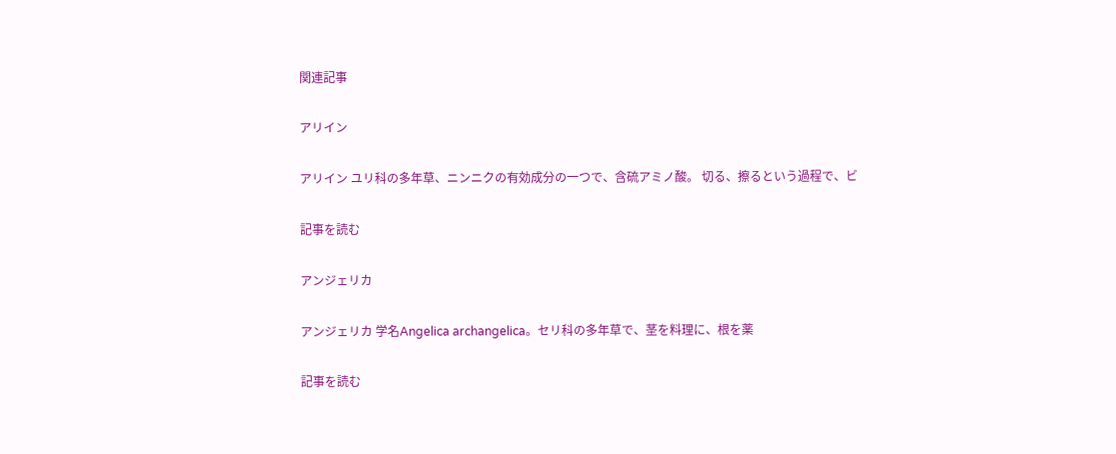関連記事

アリイン

アリイン ユリ科の多年草、ニンニクの有効成分の一つで、含硫アミノ酸。 切る、擦るという過程で、ビ

記事を読む

アンジェリカ

アンジェリカ 学名Angelica archangelica。セリ科の多年草で、茎を料理に、根を薬

記事を読む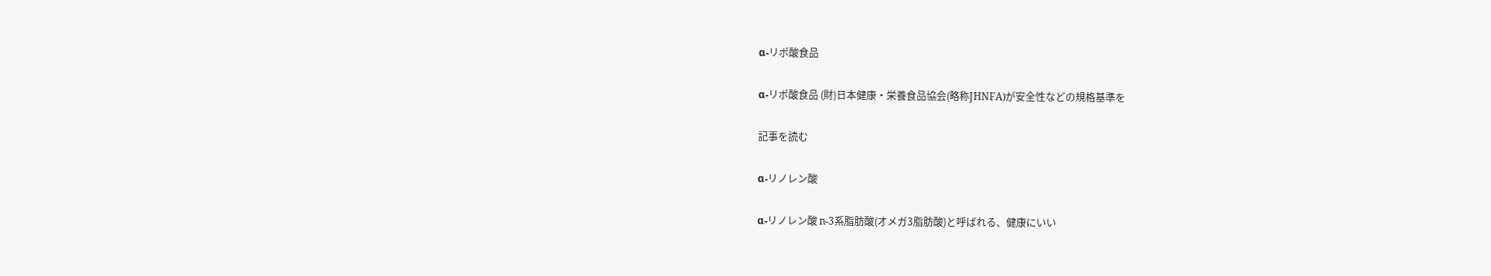α-リポ酸食品

α-リポ酸食品 (財)日本健康・栄養食品協会(略称JHNFA)が安全性などの規格基準を

記事を読む

α-リノレン酸

α-リノレン酸 n-3系脂肪酸(オメガ3脂肪酸)と呼ばれる、健康にいい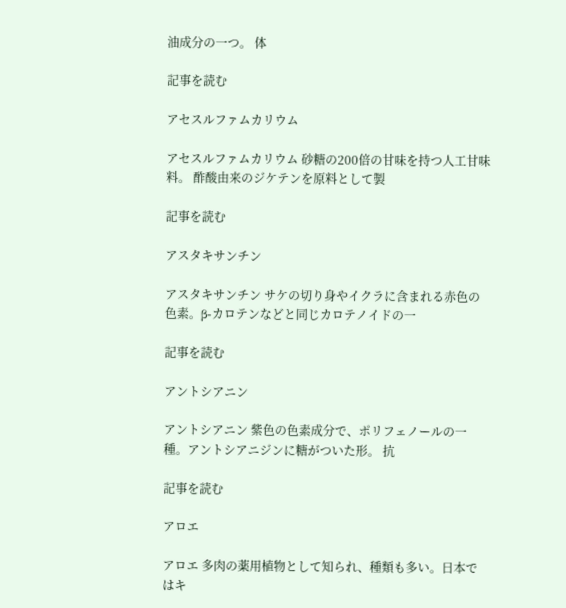油成分の一つ。 体

記事を読む

アセスルファムカリウム

アセスルファムカリウム 砂糖の200倍の甘味を持つ人工甘味料。 酢酸由来のジケテンを原料として製

記事を読む

アスタキサンチン

アスタキサンチン サケの切り身やイクラに含まれる赤色の色素。β-カロテンなどと同じカロテノイドの一

記事を読む

アントシアニン

アントシアニン 紫色の色素成分で、ポリフェノールの一種。アントシアニジンに糖がついた形。 抗

記事を読む

アロエ

アロエ 多肉の薬用植物として知られ、種類も多い。日本ではキ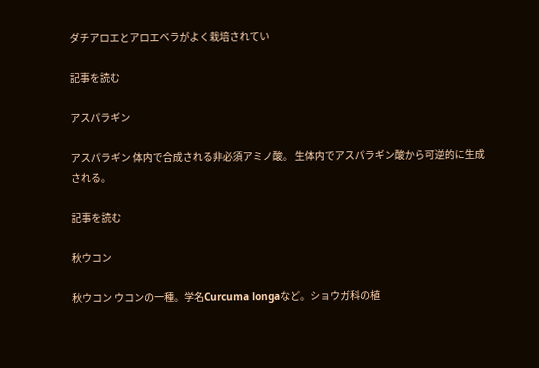ダチアロエとアロエベラがよく栽培されてい

記事を読む

アスパラギン

アスパラギン 体内で合成される非必須アミノ酸。 生体内でアスパラギン酸から可逆的に生成される。

記事を読む

秋ウコン

秋ウコン ウコンの一種。学名Curcuma longaなど。ショウガ科の植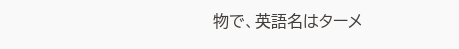物で、英語名はターメ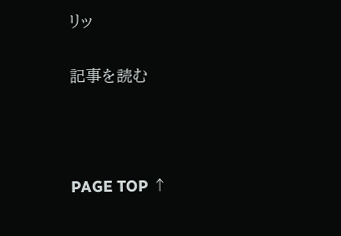リッ

記事を読む



PAGE TOP ↑